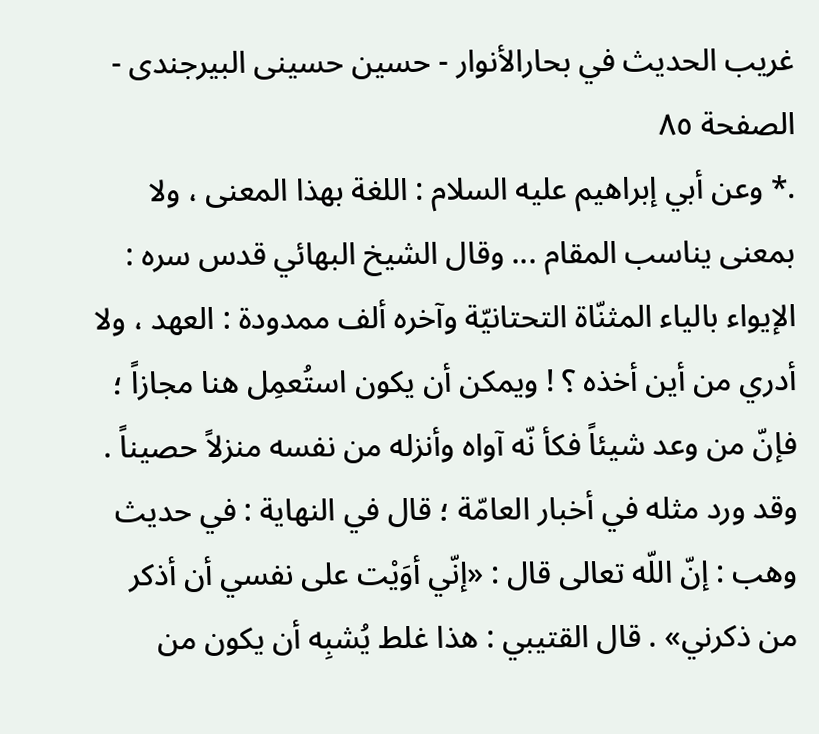غريب الحديث في بحارالأنوار - حسین حسينی البيرجندی - الصفحة ٨٥
.* وعن أبي إبراهيم عليه السلام : اللغة بهذا المعنى ، ولا بمعنى يناسب المقام ... وقال الشيخ البهائي قدس سره : الإيواء بالياء المثنّاة التحتانيّة وآخره ألف ممدودة : العهد ، ولا أدري من أين أخذه ؟ ! ويمكن أن يكون استُعمِل هنا مجازاً ؛ فإنّ من وعد شيئاً فكأ نّه آواه وأنزله من نفسه منزلاً حصيناً . وقد ورد مثله في أخبار العامّة ؛ قال في النهاية : في حديث وهب : إنّ اللّه تعالى قال : «إنّي أوَيْت على نفسي أن أذكر من ذكرني» . قال القتيبي : هذا غلط يُشبِه أن يكون من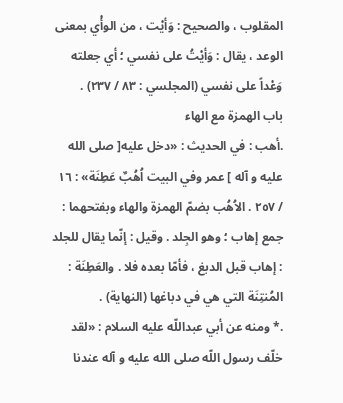المقلوب ، والصحيح : وَأيْت ، من الوأْي بمعنى الوعد ، يقال : وَأيْتُ على نفسي ؛ أي جعلته وَعْداً على نفسي (المجلسي : ٨٣ / ٢٣٧) .
باب الهمزة مع الهاء
.أهب : في الحديث : «دخل عليه[ صلى الله عليه و آله ] عمر وفي البيت اُهُبٌ عَطِنَة» : ١٦ / ٢٥٧ . الاُهُب بضمّ الهمزة والهاء وبفتحهما : جمع إهاب ؛ وهو الجِلد . وقيل : إنّما يقال للجلد : إهاب قبل الدبغ ، فأمّا بعده فلا . والعَطِنَة : المُنتِنَة التي هي في دباغها (النهاية) .
.* ومنه عن أبي عبداللّه عليه السلام : «لقد خلّف رسول اللّه صلى الله عليه و آله عندنا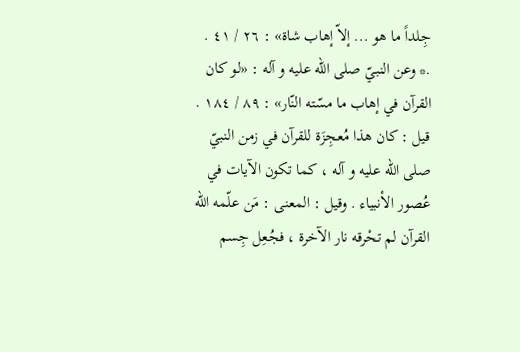جِلداً ما هو ... إلاّ إهاب شاة» : ٢٦ / ٤١ .
.* وعن النبيّ صلى الله عليه و آله : «لو كان القرآن في إهاب ما مسّته النّار» : ٨٩ / ١٨٤ . قيل : كان هذا مُعجِزَة للقرآن في زمن النبيّ صلى الله عليه و آله ، كما تكون الآيات في عُصور الأنبياء . وقيل : المعنى : مَن علّمه اللّه القرآن لم تحْرقه نار الآخرة ، فجُعِل جِسم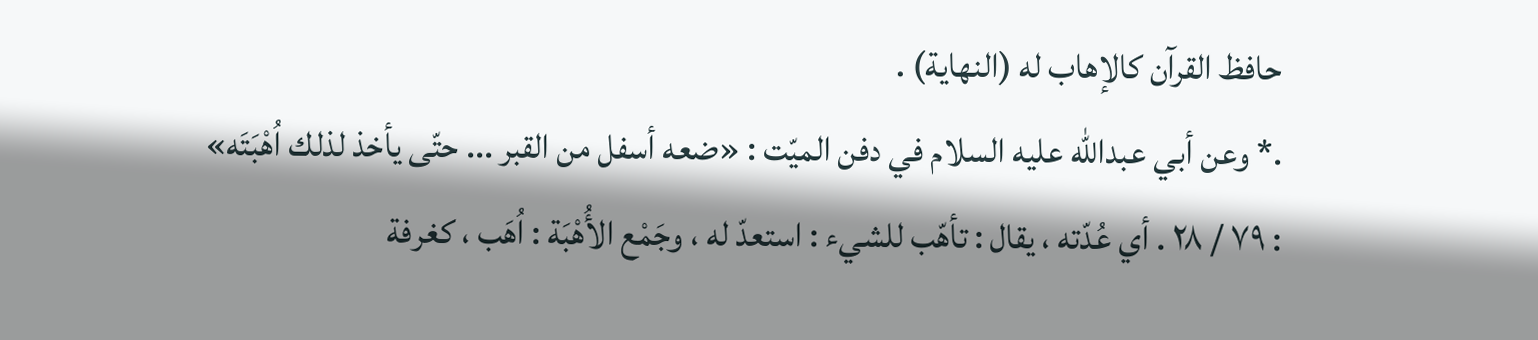حافظ القرآن كالإهاب له (النهاية) .
.* وعن أبي عبداللّه عليه السلام في دفن الميّت : «ضعه أسفل من القبر ... حتّى يأخذ لذلك اُهْبَتَه» : ٧٩ / ٢٨ . أي عُدّته ، يقال : تأهّب للشيء : استعدّ له ، وجَمْع الأُهْبَة : اُهَب ، كغرفة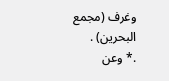وغرف (مجمع البحرين) .
.* وعن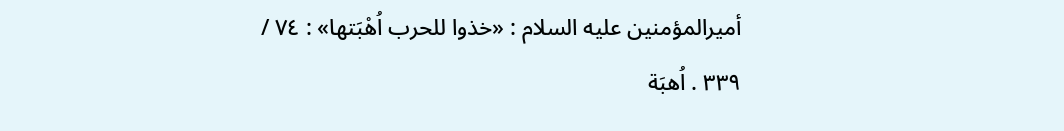أميرالمؤمنين عليه السلام : «خذوا للحرب اُهْبَتها» : ٧٤ / ٣٣٩ . اُهبَة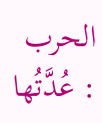الحرب : عُدَّتُها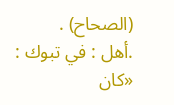(الصحاح) .
.أهل : في تبوك : «كان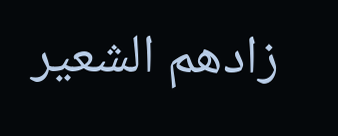زادهم الشعير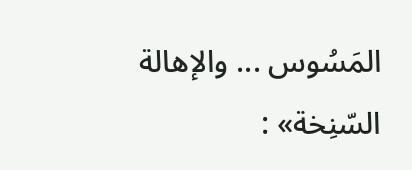المَسُوس ... والإهالة السّنِخة» :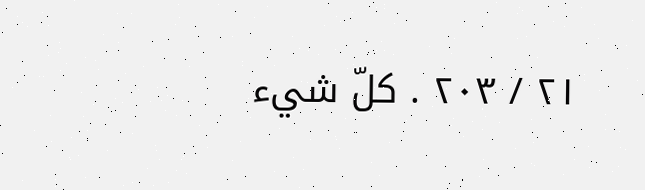٢١ / ٢٠٣ . كلّ شيء